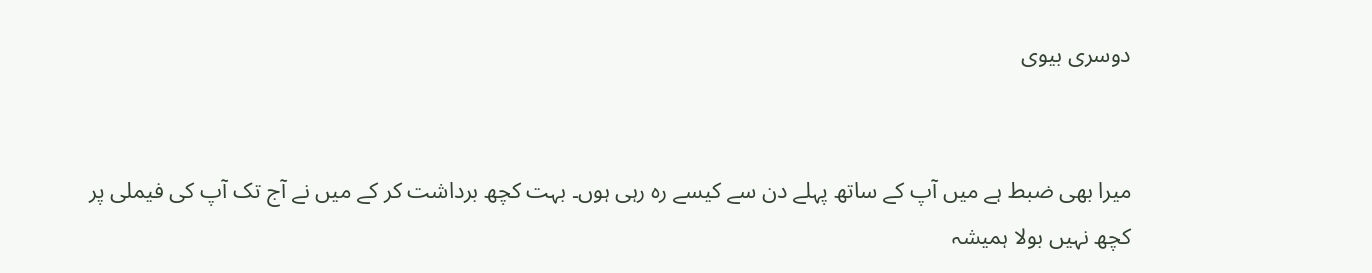دوسری بیوی


میرا بھی ضبط ہے میں آپ کے ساتھ پہلے دن سے کیسے رہ رہی ہوں۔ بہت کچھ برداشت کر کے میں نے آج تک آپ کی فیملی پر کچھ نہیں بولا ہمیشہ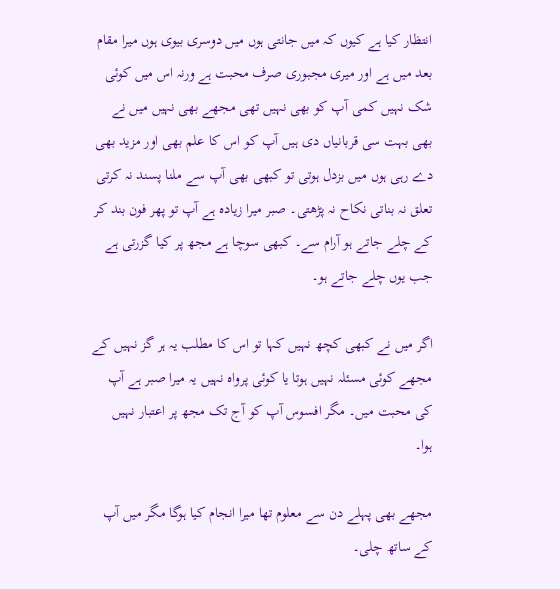انتظار کیا ہے کیوں کہ میں جانتی ہوں میں دوسری بیوی ہوں میرا مقام بعد میں ہے اور میری مجبوری صرف محبت ہے ورنہ اس میں کوئی شک نہیں کمی آپ کو بھی نہیں تھی مجھے بھی نہیں میں نے بھی بہت سی قربانیاں دی ہیں آپ کو اس کا علم بھی اور مزید بھی دے رہی ہوں میں بزدل ہوتی تو کبھی بھی آپ سے ملنا پسند نہ کرتی تعلق نہ بناتی نکاح نہ پڑھتی۔ صبر میرا زیادہ ہے آپ تو پھر فون بند کر کے چلے جاتے ہو آرام سے۔ کبھی سوچا ہے مجھ پر کیا گزرتی ہے جب یوں چلے جاتے ہو۔

اگر میں نے کبھی کچھ نہیں کہا تو اس کا مطلب یہ ہر گز نہیں کے مجھے کوئی مسئلہ نہیں ہوتا یا کوئی پرواہ نہیں یہ میرا صبر ہے آپ کی محبت میں۔ مگر افسوس آپ کو آج تک مجھ پر اعتبار نہیں ہوا۔

مجھے بھی پہلے دن سے معلوم تھا میرا انجام کیا ہوگا مگر میں آپ کے ساتھ چلی۔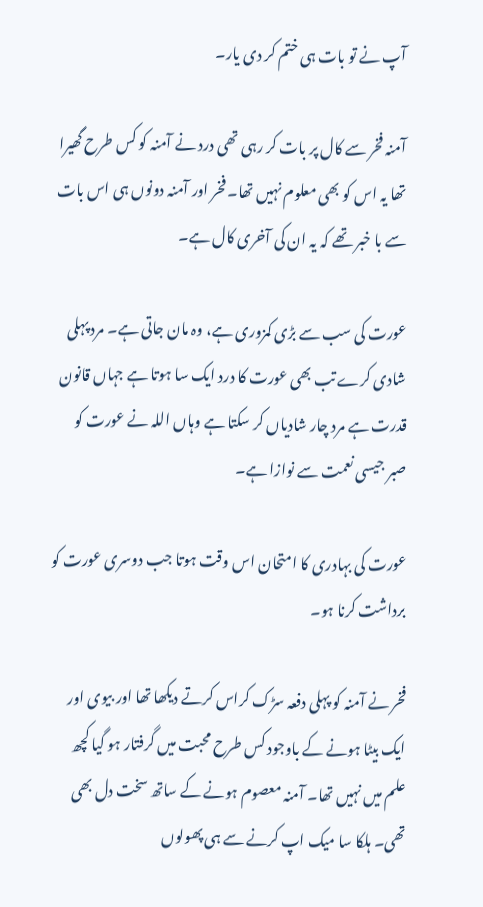آپ نے تو بات ہی ختم کر دی یار۔

آمنہ فخر سے کال پر بات کر رہی تھی درد نے آمنہ کو کس طرح گھیرا تھا یہ اس کو بھی معلوم نہیں تھا۔ فخر اور آمنہ دونوں ہی اس بات سے با خبر تھے کہ یہ ان کی آخری کال ہے۔

عورت کی سب سے بڑی کمزوری ہے، وہ مان جاتی ہے۔ مرد پہلی شادی کرے تب بھی عورت کا درد ایک سا ہوتا ہے جہاں قانون قدرت ہے مرد چار شادیاں کر سکتا ہے وہاں اللہ نے عورت کو صبر جیسی نعمت سے نوازا ہے۔

عورت کی بہادری کا امتحان اس وقت ہوتا جب دوسری عورت کو برداشت کرنا ہو۔

فخر نے آمنہ کو پہلی دفعہ سڑک کراس کرتے دیکھا تھا اور بیوی اور ایک بیٹا ہونے کے باوجود کس طرح محبت میں گرفتار ہو گیا کچھ علم میں نہیں تھا۔ آمنہ معصوم ہونے کے ساتھ سخت دل بھی تھی۔ ہلکا سا میک اپ کرنے سے ہی پھولوں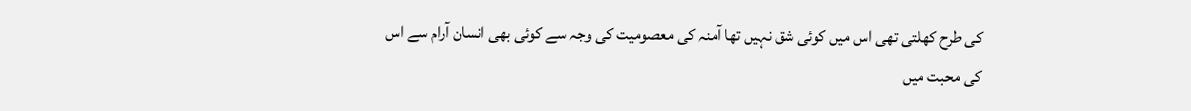کی طرح کھلتی تھی اس میں کوئی شق نہیں تھا آمنہ کی معصومیت کی وجہ سے کوئی بھی انسان آرام سے اس کی محبت میں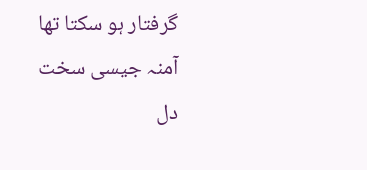گرفتار ہو سکتا تھا آمنہ جیسی سخت دل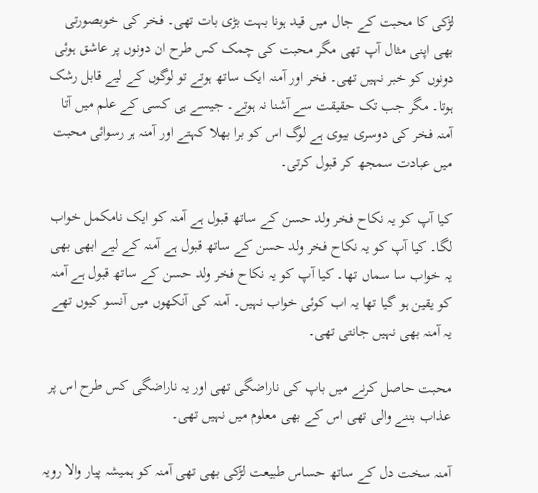لڑکی کا محبت کے جال میں قید ہونا بہت بڑی بات تھی۔ فخر کی خوبصورتی بھی اپنی مثال آپ تھی مگر محبت کی چمک کس طرح ان دونوں پر عاشق ہوئی دونوں کو خبر نہیں تھی۔ فخر اور آمنہ ایک ساتھ ہوتے تو لوگوں کے لیے قابل رشک ہوتا۔ مگر جب تک حقیقت سے آشنا نہ ہوتے۔ جیسے ہی کسی کے علم میں آتا آمنہ فخر کی دوسری بیوی ہے لوگ اس کو برا بھلا کہتے اور آمنہ ہر رسوائی محبت میں عبادت سمجھ کر قبول کرتی۔

کیا آپ کو یہ نکاح فخر ولد حسن کے ساتھ قبول ہے آمنہ کو ایک نامکمل خواب لگا۔ کیا آپ کو یہ نکاح فخر ولد حسن کے ساتھ قبول ہے آمنہ کے لیے ابھی بھی یہ خواب سا سماں تھا۔ کیا آپ کو یہ نکاح فخر ولد حسن کے ساتھ قبول ہے آمنہ کو یقین ہو گیا تھا یہ اب کوئی خواب نہیں۔ آمنہ کی آنکھوں میں آنسو کیوں تھے یہ آمنہ بھی نہیں جانتی تھی۔

محبت حاصل کرنے میں باپ کی ناراضگی تھی اور یہ ناراضگی کس طرح اس پر عذاب بننے والی تھی اس کے بھی معلوم میں نہیں تھی۔

آمنہ سخت دل کے ساتھ حساس طبیعت لڑکی بھی تھی آمنہ کو ہمیشہ پیار والا رویہ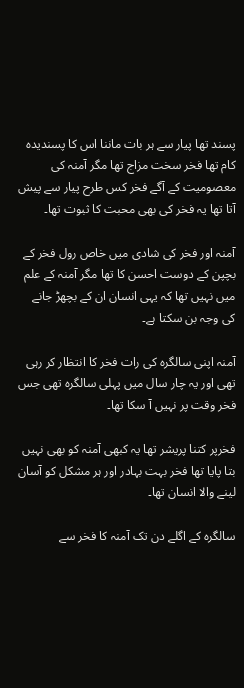پسند تھا پیار سے ہر بات ماننا اس کا پسندیدہ کام تھا فخر سخت مزاج تھا مگر آمنہ کی معصومیت کے آگے فخر کس طرح پیار سے پیش آتا تھا یہ فخر کی بھی محبت کا ثبوت تھا۔

آمنہ اور فخر کی شادی میں خاص رول فخر کے بچپن کے دوست احسن کا تھا مگر آمنہ کے علم میں نہیں تھا کہ یہی انسان ان کے بچھڑ جانے کی وجہ بن سکتا ہے۔

آمنہ اپنی سالگرہ کی رات فخر کا انتظار کر رہی تھی اور یہ چار سال میں پہلی سالگرہ تھی جس فخر وقت پر نہیں آ سکا تھا۔

فخرپر کتنا پریشر تھا یہ کبھی آمنہ کو بھی نہیں بتا پایا تھا فخر بہت بہادر اور ہر مشکل کو آسان لینے والا انسان تھا۔

سالگرہ کے اگلے دن تک آمنہ کا فخر سے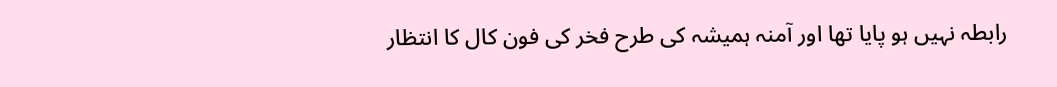رابطہ نہیں ہو پایا تھا اور آمنہ ہمیشہ کی طرح فخر کی فون کال کا انتظار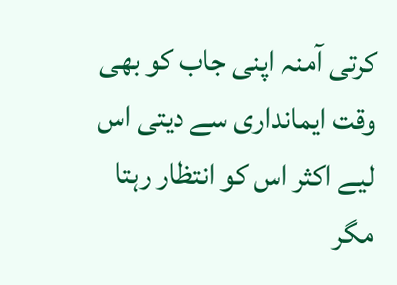کرتی آمنہ اپنی جاب کو بھی وقت ایمانداری سے دیتی اس لیے اکثر اس کو انتظار رہتا مگر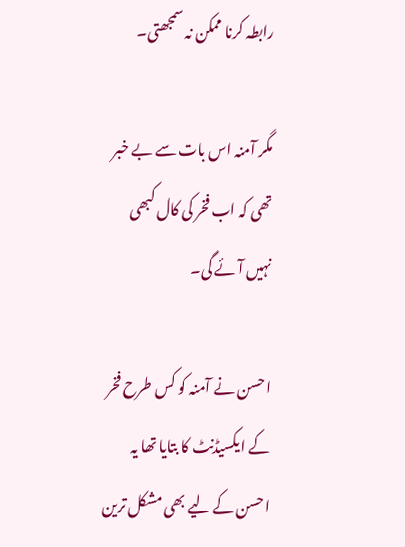رابطہ کرنا ممکن نہ سمجھتی۔

مگر آمنہ اس بات سے بے خبر تھی کہ اب فخر کی کال کبھی نہیں آئے گی۔

احسن نے آمنہ کو کس طرح فخر کے ایکسیڈنٹ کا بتایا تھا یہ احسن کے لیے بھی مشکل ترین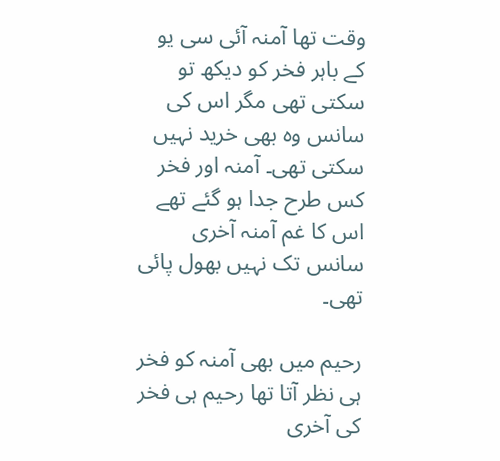وقت تھا آمنہ آئی سی یو کے باہر فخر کو دیکھ تو سکتی تھی مگر اس کی سانس وہ بھی خرید نہیں سکتی تھی۔ آمنہ اور فخر کس طرح جدا ہو گئے تھے اس کا غم آمنہ آخری سانس تک نہیں بھول پائی تھی۔

رحیم میں بھی آمنہ کو فخر ہی نظر آتا تھا رحیم ہی فخر کی آخری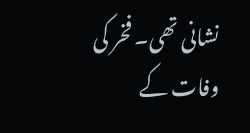نشانی تھی۔ فخر کی وفات کے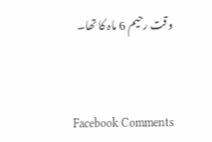وقت رحیم 6 ماہ کا تھا۔


Facebook Comments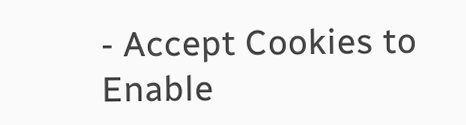- Accept Cookies to Enable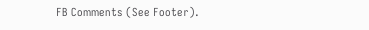FB Comments (See Footer).